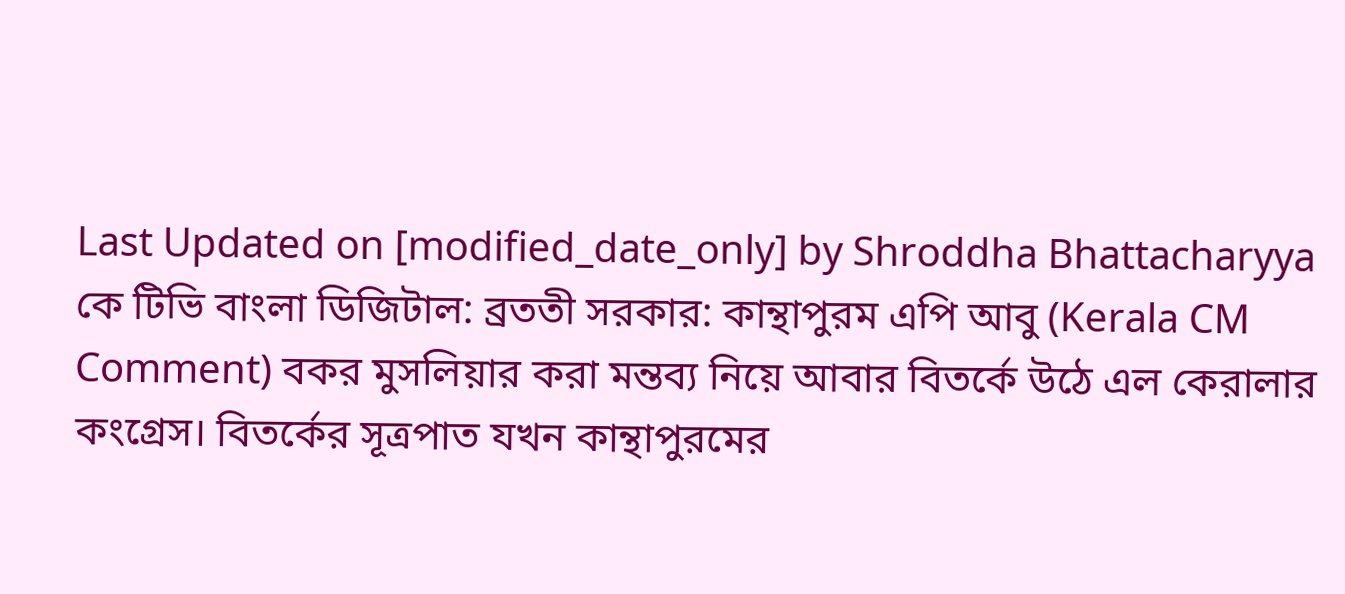Last Updated on [modified_date_only] by Shroddha Bhattacharyya
কে টিভি বাংলা ডিজিটাল: ব্রততী সরকার: কান্থাপুরম এপি আবু (Kerala CM Comment) বকর মুসলিয়ার করা মন্তব্য নিয়ে আবার বিতর্কে উঠে এল কেরালার কংগ্রেস। বিতর্কের সূত্রপাত যখন কান্থাপুরমের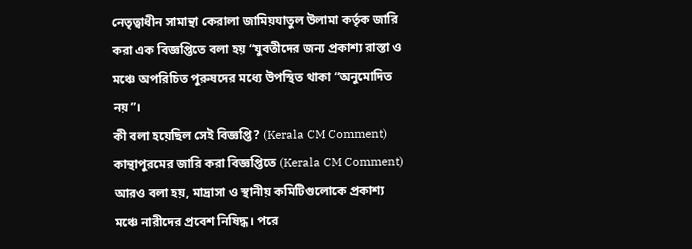নেতৃত্বাধীন সামান্থা কেরালা জামিয়যাতুল উলামা কর্তৃক জারি করা এক বিজ্ঞপ্তিতে বলা হয় “যুবতীদের জন্য প্রকাশ্য রাস্তা ও মঞ্চে অপরিচিত পুরুষদের মধ্যে উপস্থিত থাকা “অনুমোদিত নয়”।
কী বলা হয়েছিল সেই বিজ্ঞপ্তি? (Kerala CM Comment)
কান্থাপুরমের জারি করা বিজ্ঞপ্তিতে (Kerala CM Comment) আরও বলা হয়, মাদ্রাসা ও স্থানীয় কমিটিগুলোকে প্রকাশ্য মঞ্চে নারীদের প্রবেশ নিষিদ্ধ। পরে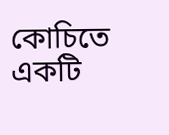কোচিতে একটি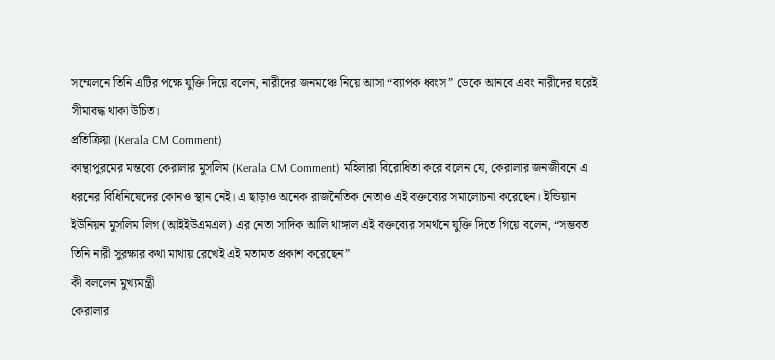সম্মেলনে তিনি এটির পক্ষে যুক্তি দিয়ে বলেন, নারীদের জনমঞ্চে নিয়ে আসা “ব্যাপক ধ্বংস” ডেকে আনবে এবং নারীদের ঘরেই সীমাবদ্ধ থাকা উচিত।
প্রতিক্রিয়া (Kerala CM Comment)
কান্থাপুরমের মন্তব্যে কেরালার মুসলিম (Kerala CM Comment) মহিলারা বিরোধিতা করে বলেন যে, কেরালার জনজীবনে এ ধরনের বিধিনিষেদের কোনও স্থান নেই। এ ছাড়াও অনেক রাজনৈতিক নেতাও এই বক্তব্যের সমালোচনা করেছেন। ইন্ডিয়ান ইউনিয়ন মুসলিম লিগ (আইইউএমএল) এর নেতা সাদিক আলি থাঙ্গাল এই বক্তব্যের সমর্থনে যুক্তি দিতে গিয়ে বলেন, “সম্ভবত তিনি নারী সুরক্ষার কথা মাথায় রেখেই এই মতামত প্রকাশ করেছেন”
কী বললেন মুখ্যমন্ত্রী
কেরালার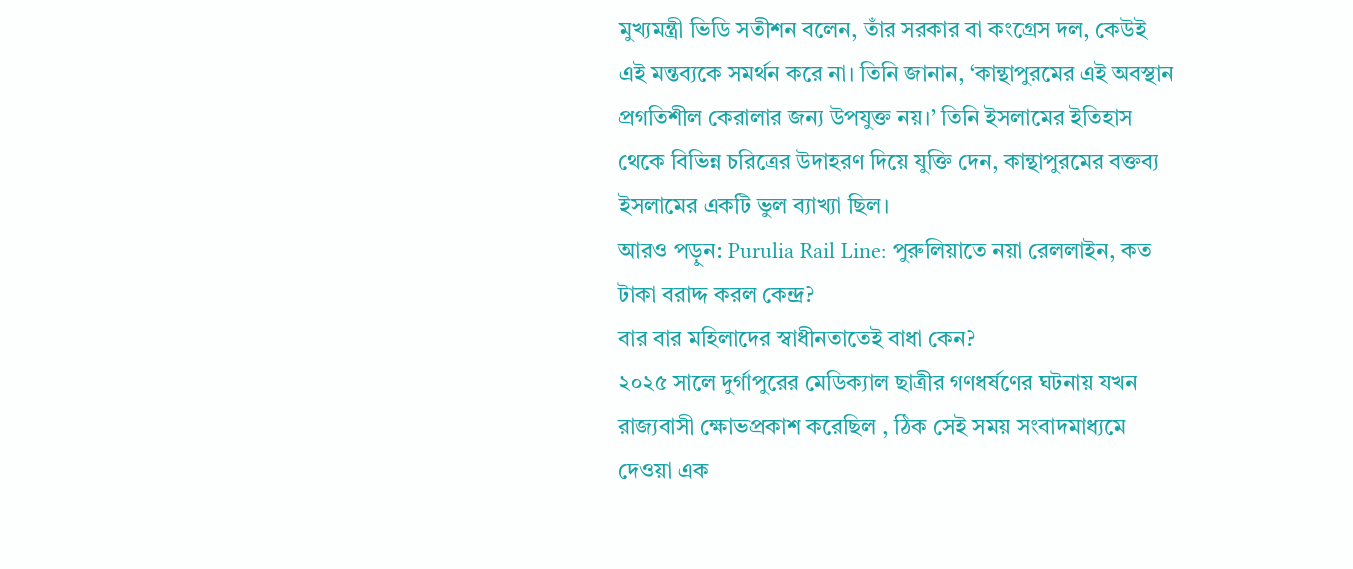মুখ্যমন্ত্রী ভিডি সতীশন বলেন, তাঁর সরকার বা কংগ্রেস দল, কেউই এই মন্তব্যকে সমর্থন করে না। তিনি জানান, ‘কান্থাপুরমের এই অবস্থান প্রগতিশীল কেরালার জন্য উপযুক্ত নয়।’ তিনি ইসলামের ইতিহাস থেকে বিভিন্ন চরিত্রের উদাহরণ দিয়ে যুক্তি দেন, কান্থাপুরমের বক্তব্য ইসলামের একটি ভুল ব্যাখ্যা ছিল।
আরও পড়ুন: Purulia Rail Line: পুরুলিয়াতে নয়া রেললাইন, কত টাকা বরাদ্দ করল কেন্দ্র?
বার বার মহিলাদের স্বাধীনতাতেই বাধা কেন?
২০২৫ সালে দুর্গাপুরের মেডিক্যাল ছাত্রীর গণধর্ষণের ঘটনায় যখন রাজ্যবাসী ক্ষোভপ্রকাশ করেছিল , ঠিক সেই সময় সংবাদমাধ্যমে দেওয়া এক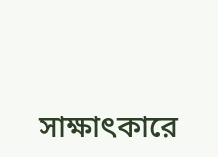সাক্ষাৎকারে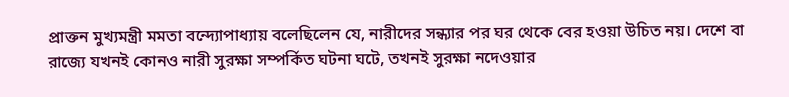প্রাক্তন মুখ্যমন্ত্রী মমতা বন্দ্যোপাধ্যায় বলেছিলেন যে, নারীদের সন্ধ্যার পর ঘর থেকে বের হওয়া উচিত নয়। দেশে বা রাজ্যে যখনই কোনও নারী সুরক্ষা সম্পর্কিত ঘটনা ঘটে, তখনই সুরক্ষা নদেওয়ার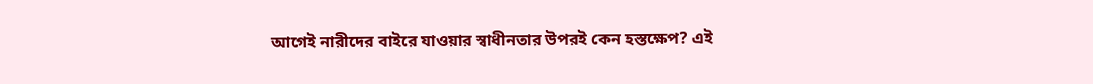আগেই নারীদের বাইরে যাওয়ার স্বাধীনতার উপরই কেন হস্তক্ষেপ? এই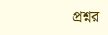প্রশ্নর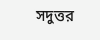সদুত্তর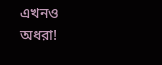এখনও অধরা!